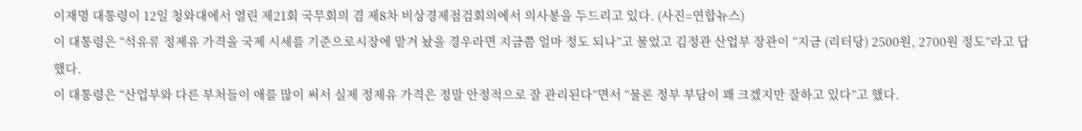이재명 대통령이 12일 청와대에서 열린 제21회 국무회의 겸 제8차 비상경제점검회의에서 의사봉을 두드리고 있다. (사진=연합뉴스)
이 대통령은 “석유류 정제유 가격을 국제 시세를 기준으로시장에 맡겨 놨을 경우라면 지금쯤 얼마 정도 되나”고 물었고 김정관 산업부 장관이 “지금 (리터당) 2500원, 2700원 정도”라고 답했다.
이 대통령은 “산업부와 다른 부처들이 애를 많이 써서 실제 정제유 가격은 정말 안정적으로 잘 관리된다”면서 “물론 정부 부담이 꽤 크겠지만 잘하고 있다”고 했다.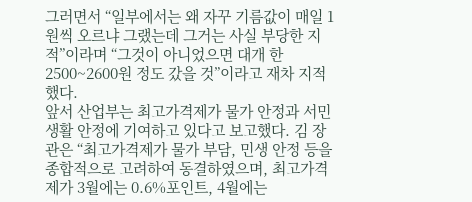그러면서 “일부에서는 왜 자꾸 기름값이 매일 1원씩 오르냐 그랬는데 그거는 사실 부당한 지적”이라며 “그것이 아니었으면 대개 한 2500~2600원 정도 갔을 것”이라고 재차 지적했다.
앞서 산업부는 최고가격제가 물가 안정과 서민 생활 안정에 기여하고 있다고 보고했다. 김 장관은 “최고가격제가 물가 부담, 민생 안정 등을 종합적으로 고려하여 동결하였으며, 최고가격제가 3월에는 0.6%포인트, 4월에는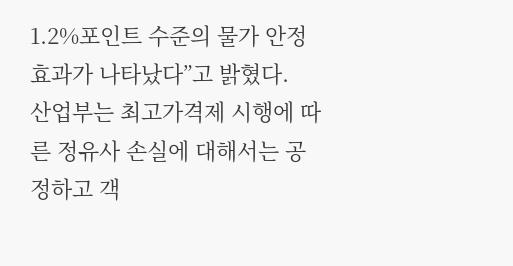1.2%포인트 수준의 물가 안정 효과가 나타났다”고 밝혔다.
산업부는 최고가격제 시행에 따른 정유사 손실에 대해서는 공정하고 객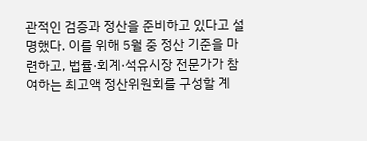관적인 검증과 정산을 준비하고 있다고 설명했다. 이를 위해 5월 중 정산 기준을 마련하고, 법률·회계·석유시장 전문가가 참여하는 최고액 정산위원회를 구성할 계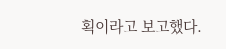획이라고 보고했다.